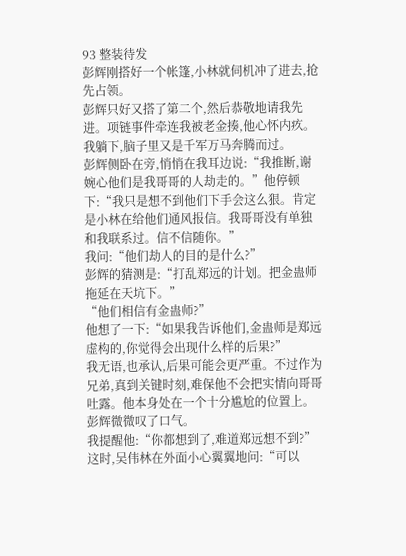93 整装待发
彭辉刚搭好一个帐篷,小林就伺机冲了进去,抢先占领。
彭辉只好又搭了第二个,然后恭敬地请我先进。项链事件牵连我被老金揍,他心怀内疚。
我躺下,脑子里又是千军万马奔腾而过。
彭辉侧卧在旁,悄悄在我耳边说:“我推断,谢婉心他们是我哥哥的人劫走的。”他停顿下:“我只是想不到他们下手会这么狠。肯定是小林在给他们通风报信。我哥哥没有单独和我联系过。信不信随你。”
我问:“他们劫人的目的是什么?”
彭辉的猜测是:“打乱郑远的计划。把金蛊师拖延在天坑下。”
“他们相信有金蛊师?”
他想了一下:“如果我告诉他们,金蛊师是郑远虚构的,你觉得会出现什么样的后果?”
我无语,也承认,后果可能会更严重。不过作为兄弟,真到关键时刻,难保他不会把实情向哥哥吐露。他本身处在一个十分尴尬的位置上。
彭辉微微叹了口气。
我提醒他:“你都想到了,难道郑远想不到?”
这时,吴伟林在外面小心翼翼地问:“可以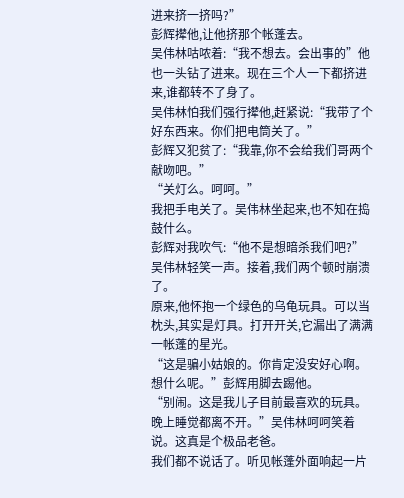进来挤一挤吗?”
彭辉撵他,让他挤那个帐蓬去。
吴伟林咕哝着:“我不想去。会出事的”他也一头钻了进来。现在三个人一下都挤进来,谁都转不了身了。
吴伟林怕我们强行撵他,赶紧说:“我带了个好东西来。你们把电筒关了。”
彭辉又犯贫了:“我靠,你不会给我们哥两个献吻吧。”
“关灯么。呵呵。”
我把手电关了。吴伟林坐起来,也不知在捣鼓什么。
彭辉对我吹气:“他不是想暗杀我们吧?”
吴伟林轻笑一声。接着,我们两个顿时崩溃了。
原来,他怀抱一个绿色的乌龟玩具。可以当枕头,其实是灯具。打开开关,它漏出了满满一帐蓬的星光。
“这是骗小姑娘的。你肯定没安好心啊。想什么呢。”彭辉用脚去踢他。
“别闹。这是我儿子目前最喜欢的玩具。晚上睡觉都离不开。”吴伟林呵呵笑着说。这真是个极品老爸。
我们都不说话了。听见帐蓬外面响起一片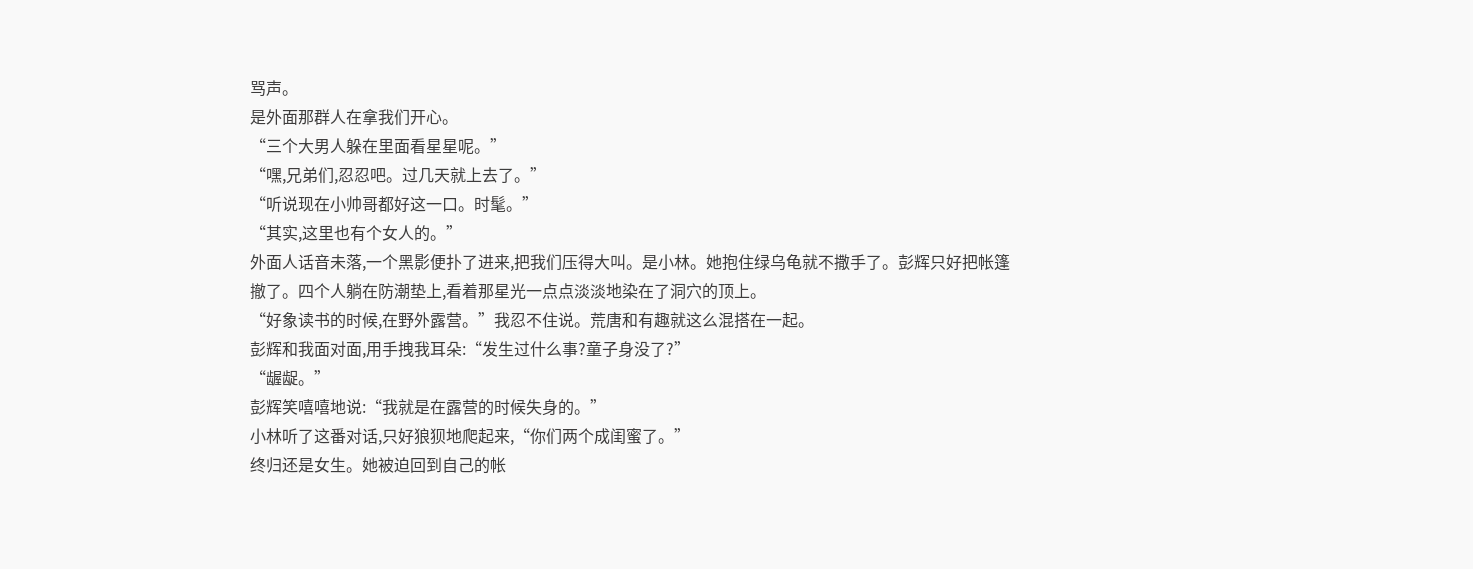骂声。
是外面那群人在拿我们开心。
“三个大男人躲在里面看星星呢。”
“嘿,兄弟们,忍忍吧。过几天就上去了。”
“听说现在小帅哥都好这一口。时髦。”
“其实,这里也有个女人的。”
外面人话音未落,一个黑影便扑了进来,把我们压得大叫。是小林。她抱住绿乌龟就不撒手了。彭辉只好把帐篷撤了。四个人躺在防潮垫上,看着那星光一点点淡淡地染在了洞穴的顶上。
“好象读书的时候,在野外露营。”我忍不住说。荒唐和有趣就这么混搭在一起。
彭辉和我面对面,用手拽我耳朵:“发生过什么事?童子身没了?”
“龌龊。”
彭辉笑嘻嘻地说:“我就是在露营的时候失身的。”
小林听了这番对话,只好狼狈地爬起来,“你们两个成闺蜜了。”
终归还是女生。她被迫回到自己的帐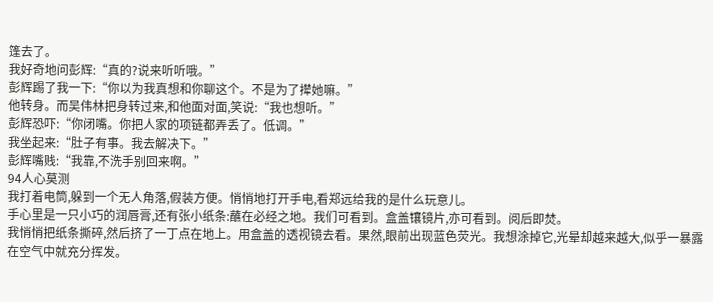篷去了。
我好奇地问彭辉:“真的?说来听听哦。”
彭辉踢了我一下:“你以为我真想和你聊这个。不是为了撵她嘛。”
他转身。而吴伟林把身转过来,和他面对面,笑说:“我也想听。”
彭辉恐吓:“你闭嘴。你把人家的项链都弄丢了。低调。”
我坐起来:“肚子有事。我去解决下。”
彭辉嘴贱:“我靠,不洗手别回来啊。”
94人心莫测
我打着电筒,躲到一个无人角落,假装方便。悄悄地打开手电,看郑远给我的是什么玩意儿。
手心里是一只小巧的润唇膏,还有张小纸条:蘸在必经之地。我们可看到。盒盖镶镜片,亦可看到。阅后即焚。
我悄悄把纸条撕碎,然后挤了一丁点在地上。用盒盖的透视镜去看。果然,眼前出现蓝色荧光。我想涂掉它,光晕却越来越大,似乎一暴露在空气中就充分挥发。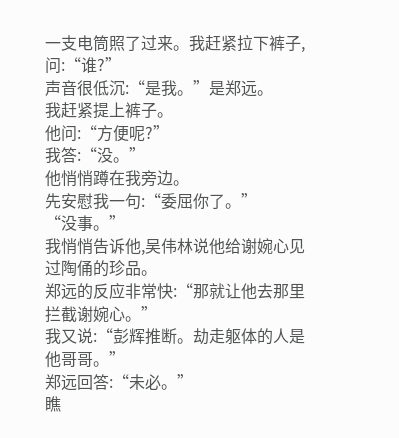一支电筒照了过来。我赶紧拉下裤子,问:“谁?”
声音很低沉:“是我。”是郑远。
我赶紧提上裤子。
他问:“方便呢?”
我答:“没。”
他悄悄蹲在我旁边。
先安慰我一句:“委屈你了。”
“没事。”
我悄悄告诉他,吴伟林说他给谢婉心见过陶俑的珍品。
郑远的反应非常快:“那就让他去那里拦截谢婉心。”
我又说:“彭辉推断。劫走躯体的人是他哥哥。”
郑远回答:“未必。”
瞧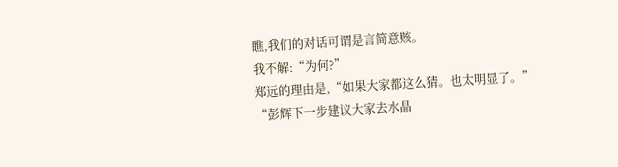瞧,我们的对话可谓是言简意赅。
我不解:“为何?”
郑远的理由是,“如果大家都这么猜。也太明显了。”
“彭辉下一步建议大家去水晶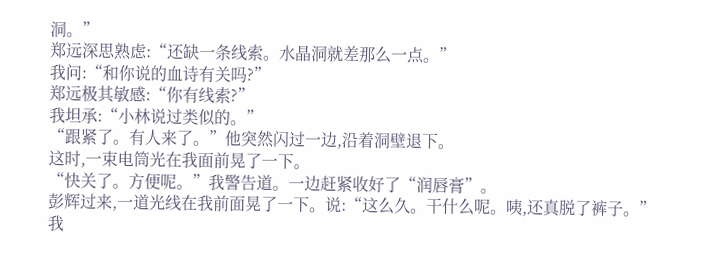洞。”
郑远深思熟虑:“还缺一条线索。水晶洞就差那么一点。”
我问:“和你说的血诗有关吗?”
郑远极其敏感:“你有线索?”
我坦承:“小林说过类似的。”
“跟紧了。有人来了。”他突然闪过一边,沿着洞壁退下。
这时,一束电筒光在我面前晃了一下。
“快关了。方便呢。”我警告道。一边赶紧收好了“润唇膏”。
彭辉过来,一道光线在我前面晃了一下。说:“这么久。干什么呢。咦,还真脱了裤子。”
我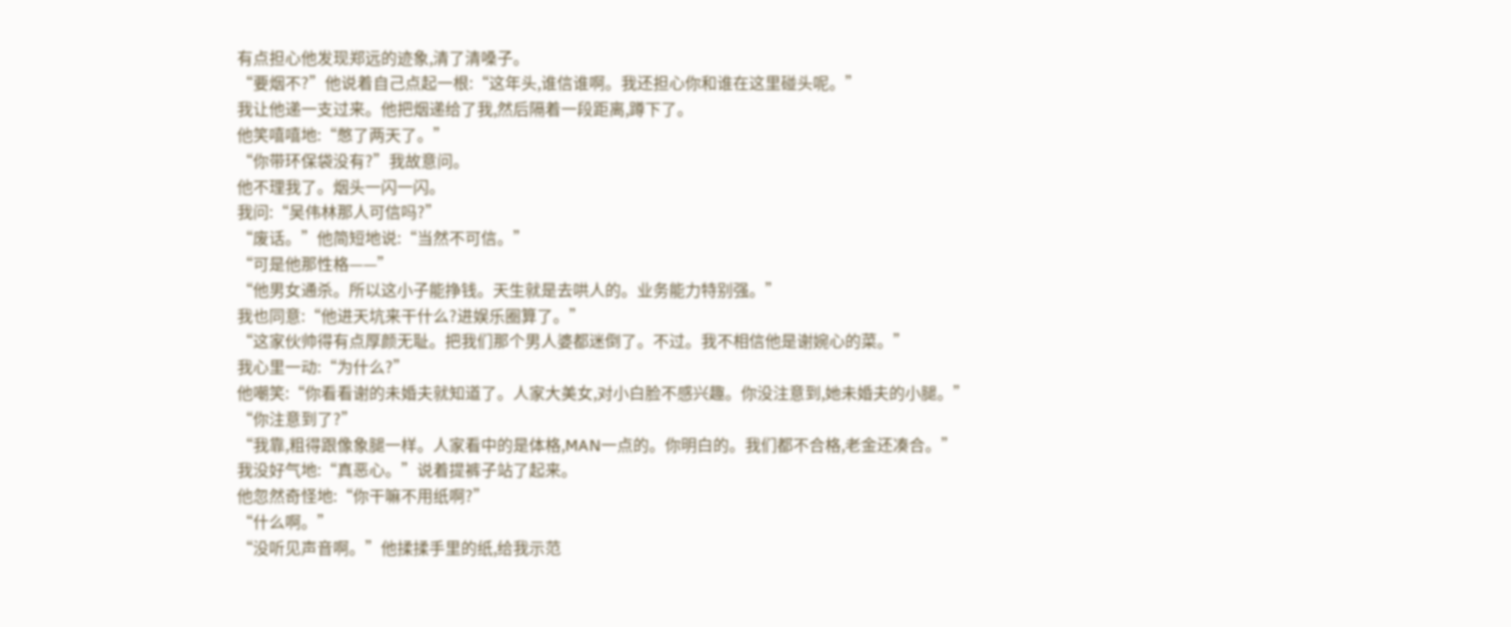有点担心他发现郑远的迹象,清了清嗓子。
“要烟不?”他说着自己点起一根:“这年头,谁信谁啊。我还担心你和谁在这里碰头呢。”
我让他递一支过来。他把烟递给了我,然后隔着一段距离,蹲下了。
他笑嘻嘻地:“憋了两天了。”
“你带环保袋没有?”我故意问。
他不理我了。烟头一闪一闪。
我问:“吴伟林那人可信吗?”
“废话。”他简短地说:“当然不可信。”
“可是他那性格——”
“他男女通杀。所以这小子能挣钱。天生就是去哄人的。业务能力特别强。”
我也同意:“他进天坑来干什么?进娱乐圈算了。”
“这家伙帅得有点厚颜无耻。把我们那个男人婆都迷倒了。不过。我不相信他是谢婉心的菜。”
我心里一动:“为什么?”
他嘲笑:“你看看谢的未婚夫就知道了。人家大美女,对小白脸不感兴趣。你没注意到,她未婚夫的小腿。”
“你注意到了?”
“我靠,粗得跟像象腿一样。人家看中的是体格,MAN一点的。你明白的。我们都不合格,老金还凑合。”
我没好气地:“真恶心。”说着提裤子站了起来。
他忽然奇怪地:“你干嘛不用纸啊?”
“什么啊。”
“没听见声音啊。”他揉揉手里的纸,给我示范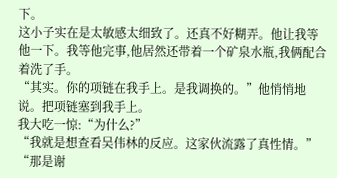下。
这小子实在是太敏感太细致了。还真不好糊弄。他让我等他一下。我等他完事,他居然还带着一个矿泉水瓶,我俩配合着洗了手。
“其实。你的项链在我手上。是我调换的。”他悄悄地说。把项链塞到我手上。
我大吃一惊:“为什么?”
“我就是想查看吴伟林的反应。这家伙流露了真性情。”
“那是谢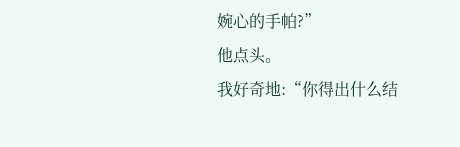婉心的手帕?”
他点头。
我好奇地:“你得出什么结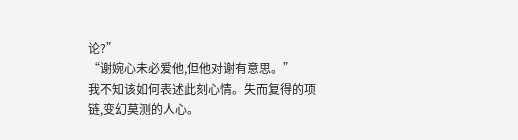论?”
“谢婉心未必爱他,但他对谢有意思。”
我不知该如何表述此刻心情。失而复得的项链,变幻莫测的人心。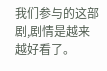我们参与的这部剧,剧情是越来越好看了。